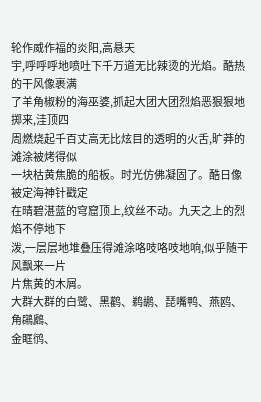轮作威作福的炎阳,高悬天
宇,呼呼呼地喷吐下千万道无比辣烫的光焰。酷热的干风像裹满
了羊角椒粉的海巫婆,抓起大团大团烈焰恶狠狠地掷来,洼顶四
周燃烧起千百丈高无比炫目的透明的火舌,旷莽的滩涂被烤得似
一块枯黄焦脆的船板。时光仿佛凝固了。酷日像被定海神针戳定
在晴碧湛蓝的穹窟顶上,纹丝不动。九天之上的烈焰不停地下
泼,一层层地堆叠压得滩涂咯吱咯吱地响,似乎随干风飘来一片
片焦黄的木屑。
大群大群的白鹭、黑鹳、鹈鹕、琵嘴鸭、燕鸥、角鸊鷉、
金眶鸻、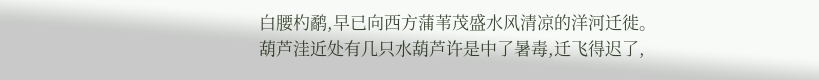白腰杓鹬,早已向西方蒲苇茂盛水风清凉的洋河迁徙。
葫芦洼近处有几只水葫芦许是中了暑毒,迁飞得迟了,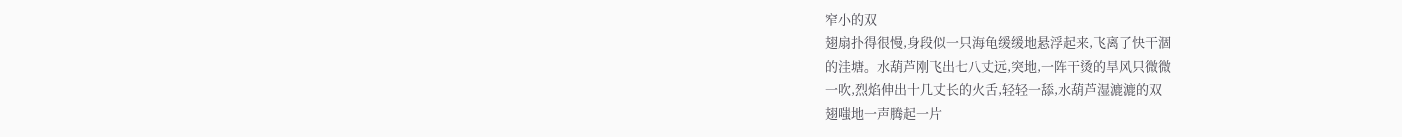窄小的双
翅扇扑得很慢,身段似一只海龟缓缓地悬浮起来,飞离了快干涸
的洼塘。水葫芦刚飞出七八丈远,突地,一阵干烫的旱风只微微
一吹,烈焰伸出十几丈长的火舌,轻轻一舔,水葫芦湿漉漉的双
翅嗤地一声腾起一片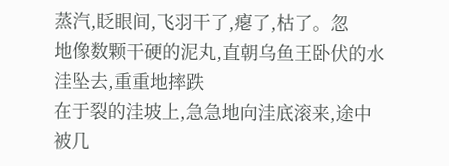蒸汽,眨眼间,飞羽干了,瘪了,枯了。忽
地像数颗干硬的泥丸,直朝乌鱼王卧伏的水洼坠去,重重地摔跌
在于裂的洼坡上,急急地向洼底滚来,途中被几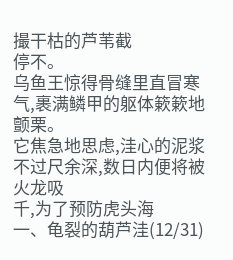撮干枯的芦苇截
停不。
乌鱼王惊得骨缝里直冒寒气,裹满鳞甲的躯体簌簌地颤栗。
它焦急地思虑,洼心的泥浆不过尺余深,数日内便将被火龙吸
千,为了预防虎头海
一、龟裂的葫芦洼(12/31)